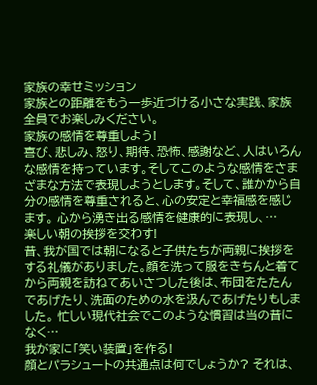家族の幸せミッション
家族との距離をもう一歩近づける小さな実践、家族全員でお楽しみください。
家族の感情を尊重しよう!
喜び、悲しみ、怒り、期待、恐怖、感謝など、人はいろんな感情を持っています。そしてこのような感情をさまざまな方法で表現しようとします。そして、誰かから自分の感情を尊重されると、心の安定と幸福感を感じます。 心から湧き出る感情を健康的に表現し、…
楽しい朝の挨拶を交わす!
昔、我が国では朝になると子供たちが両親に挨拶をする礼儀がありました。顔を洗って服をきちんと着てから両親を訪ねてあいさつした後は、布団をたたんであげたり、洗面のための水を汲んであげたりもしました。 忙しい現代社会でこのような慣習は当の昔になく…
我が家に「笑い装置」を作る!
顔とパラシュートの共通点は何でしょうか? それは、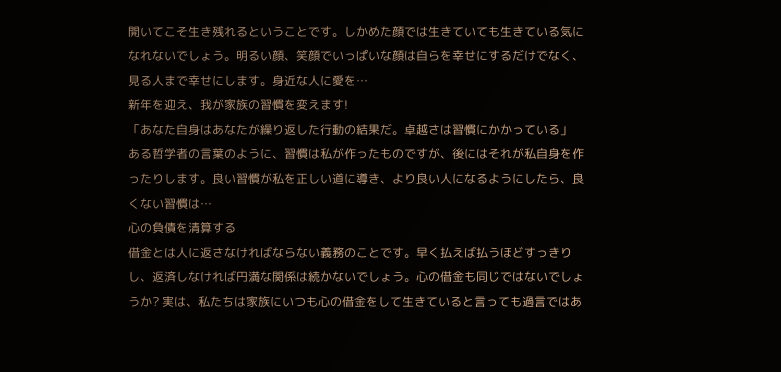開いてこそ生き残れるということです。しかめた顔では生きていても生きている気になれないでしょう。明るい顔、笑顔でいっぱいな顔は自らを幸せにするだけでなく、見る人まで幸せにします。身近な人に愛を…
新年を迎え、我が家族の習慣を変えます!
「あなた自身はあなたが繰り返した行動の結果だ。卓越さは習慣にかかっている」 ある哲学者の言葉のように、習慣は私が作ったものですが、後にはそれが私自身を作ったりします。良い習慣が私を正しい道に導き、より良い人になるようにしたら、良くない習慣は…
心の負債を清算する
借金とは人に返さなければならない義務のことです。早く払えば払うほどすっきりし、返済しなければ円満な関係は続かないでしょう。心の借金も同じではないでしょうか? 実は、私たちは家族にいつも心の借金をして生きていると言っても過言ではあ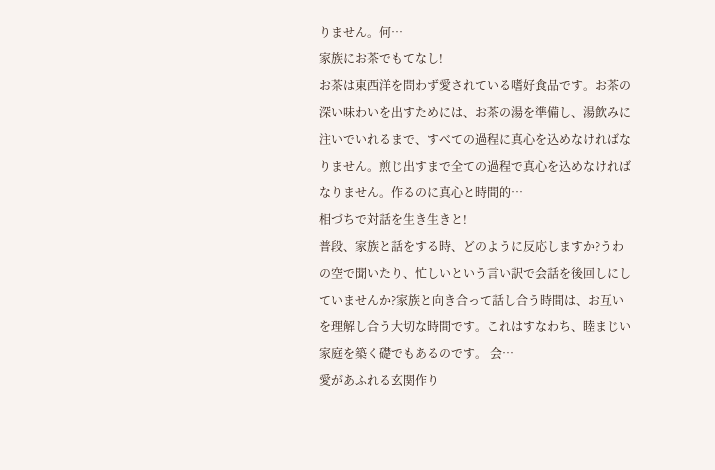りません。何…
家族にお茶でもてなし!
お茶は東西洋を問わず愛されている嗜好食品です。お茶の深い味わいを出すためには、お茶の湯を準備し、湯飲みに注いでいれるまで、すべての過程に真心を込めなければなりません。煎じ出すまで全ての過程で真心を込めなければなりません。作るのに真心と時間的…
相づちで対話を生き生きと!
普段、家族と話をする時、どのように反応しますか?うわの空で聞いたり、忙しいという言い訳で会話を後回しにしていませんか?家族と向き合って話し合う時間は、お互いを理解し合う大切な時間です。これはすなわち、睦まじい家庭を築く礎でもあるのです。 会…
愛があふれる玄関作り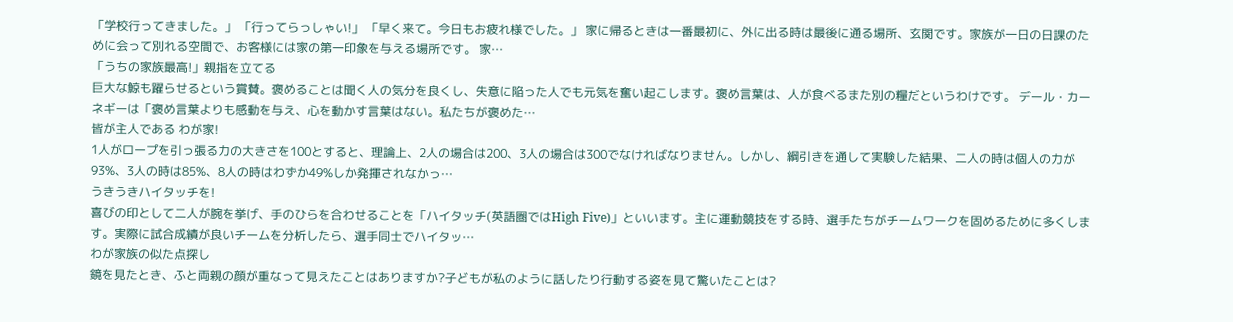「学校行ってきました。」 「行ってらっしゃい!」 「早く来て。今日もお疲れ様でした。」 家に帰るときは一番最初に、外に出る時は最後に通る場所、玄関です。家族が一日の日課のために会って別れる空間で、お客様には家の第一印象を与える場所です。 家…
「うちの家族最高!」親指を立てる
巨大な鯨も躍らせるという賞賛。褒めることは聞く人の気分を良くし、失意に陥った人でも元気を奮い起こします。褒め言葉は、人が食べるまた別の糧だというわけです。 デール・カーネギーは「褒め言葉よりも感動を与え、心を動かす言葉はない。私たちが褒めた…
皆が主人である わが家!
1人がロープを引っ張る力の大きさを100とすると、理論上、2人の場合は200、3人の場合は300でなければなりません。しかし、綱引きを通して実験した結果、二人の時は個人の力が93%、3人の時は85%、8人の時はわずか49%しか発揮されなかっ…
うきうきハイタッチを!
喜びの印として二人が腕を挙げ、手のひらを合わせることを「ハイタッチ(英語圏ではHigh Five)」といいます。主に運動競技をする時、選手たちがチームワークを固めるために多くします。実際に試合成績が良いチームを分析したら、選手同士でハイタッ…
わが家族の似た点探し
鏡を見たとき、ふと両親の顔が重なって見えたことはありますか?子どもが私のように話したり行動する姿を見て驚いたことは?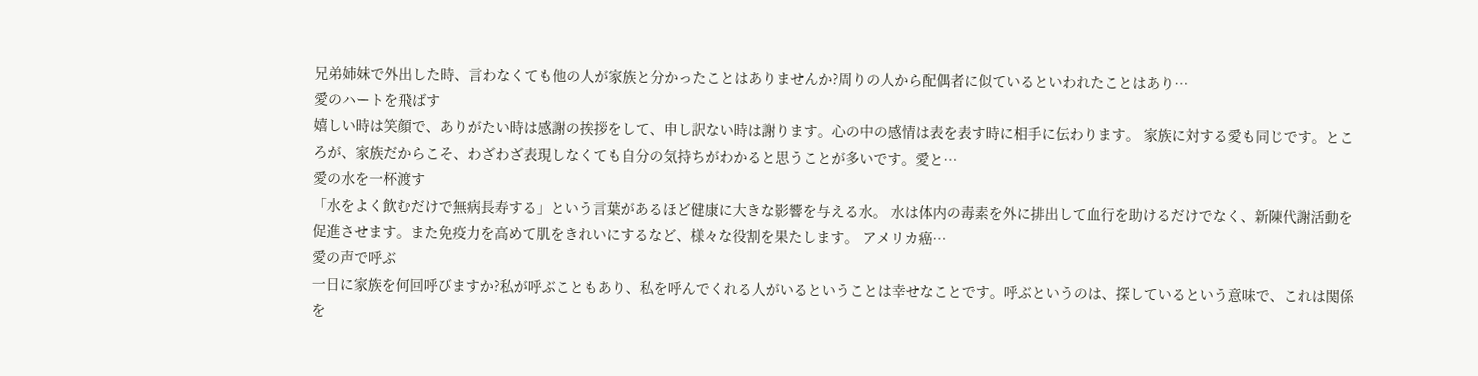兄弟姉妹で外出した時、言わなくても他の人が家族と分かったことはありませんか?周りの人から配偶者に似ているといわれたことはあり…
愛のハートを飛ばす
嬉しい時は笑顔で、ありがたい時は感謝の挨拶をして、申し訳ない時は謝ります。心の中の感情は表を表す時に相手に伝わります。 家族に対する愛も同じです。ところが、家族だからこそ、わざわざ表現しなくても自分の気持ちがわかると思うことが多いです。愛と…
愛の水を一杯渡す
「水をよく飲むだけで無病長寿する」という言葉があるほど健康に大きな影響を与える水。 水は体内の毒素を外に排出して血行を助けるだけでなく、新陳代謝活動を促進させます。また免疫力を高めて肌をきれいにするなど、様々な役割を果たします。 アメリカ癌…
愛の声で呼ぶ
一日に家族を何回呼びますか?私が呼ぶこともあり、私を呼んでくれる人がいるということは幸せなことです。呼ぶというのは、探しているという意味で、これは関係を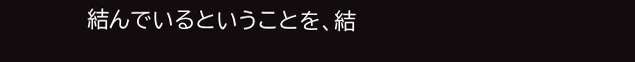結んでいるということを、結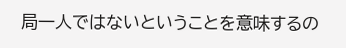局一人ではないということを意味するの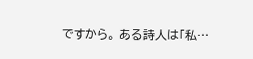ですから。 ある詩人は「私…